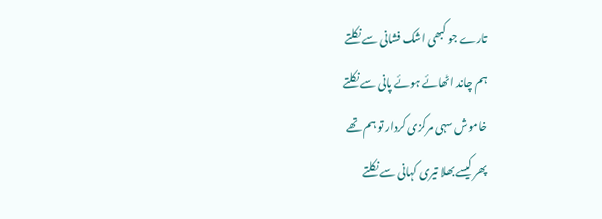تارے جو کبھی اشک فشانی سے نکلتے
ہم چاند اٹھائے ہوئے پانی سے نکلتے
خاموش سہی مرکزی کردار تو ہم تھے
پھر کیسے بھلا تیری کہانی سے نکلتے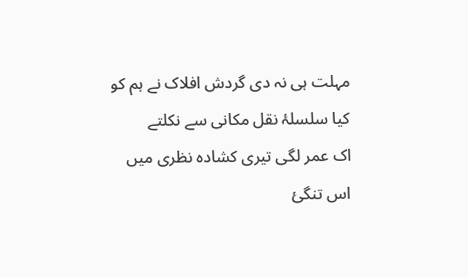مہلت ہی نہ دی گردش افلاک نے ہم کو
کیا سلسلۂ نقل مکانی سے نکلتے
اک عمر لگی تیری کشادہ نظری میں
اس تنگئ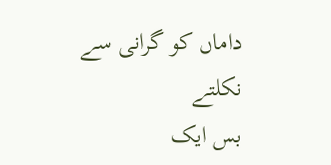داماں کو گرانی سے نکلتے
بس ایک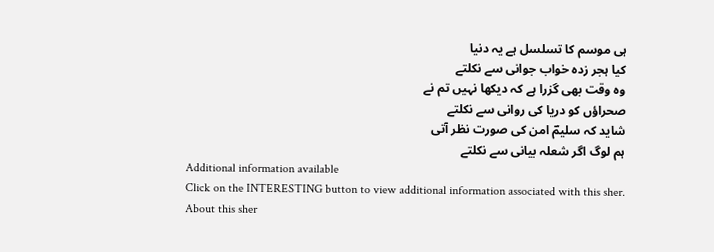ہی موسم کا تسلسل ہے یہ دنیا
کیا ہجر زدہ خواب جوانی سے نکلتے
وہ وقت بھی گزرا ہے کہ دیکھا نہیں تم نے
صحراؤں کو دریا کی روانی سے نکلتے
شاید کہ سلیمؔ امن کی صورت نظر آتی
ہم لوگ اگر شعلہ بیانی سے نکلتے
Additional information available
Click on the INTERESTING button to view additional information associated with this sher.
About this sher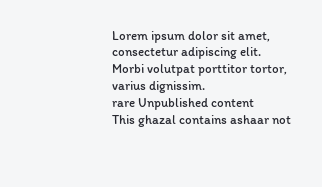Lorem ipsum dolor sit amet, consectetur adipiscing elit. Morbi volutpat porttitor tortor, varius dignissim.
rare Unpublished content
This ghazal contains ashaar not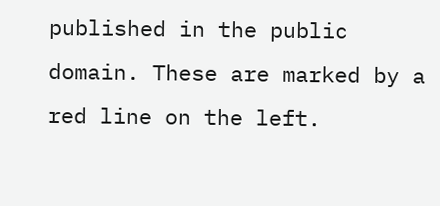published in the public domain. These are marked by a red line on the left.